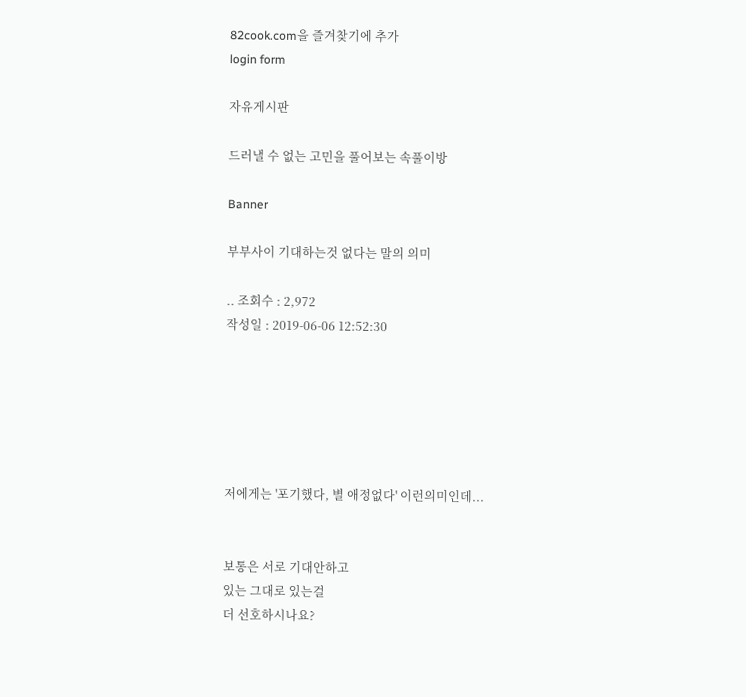82cook.com을 즐겨찾기에 추가
login form

자유게시판

드러낼 수 없는 고민을 풀어보는 속풀이방

Banner

부부사이 기대하는것 없다는 말의 의미

.. 조회수 : 2,972
작성일 : 2019-06-06 12:52:30






저에게는 '포기했다, 별 애정없다' 이런의미인데...


보통은 서로 기대안하고
있는 그대로 있는걸
더 선호하시나요?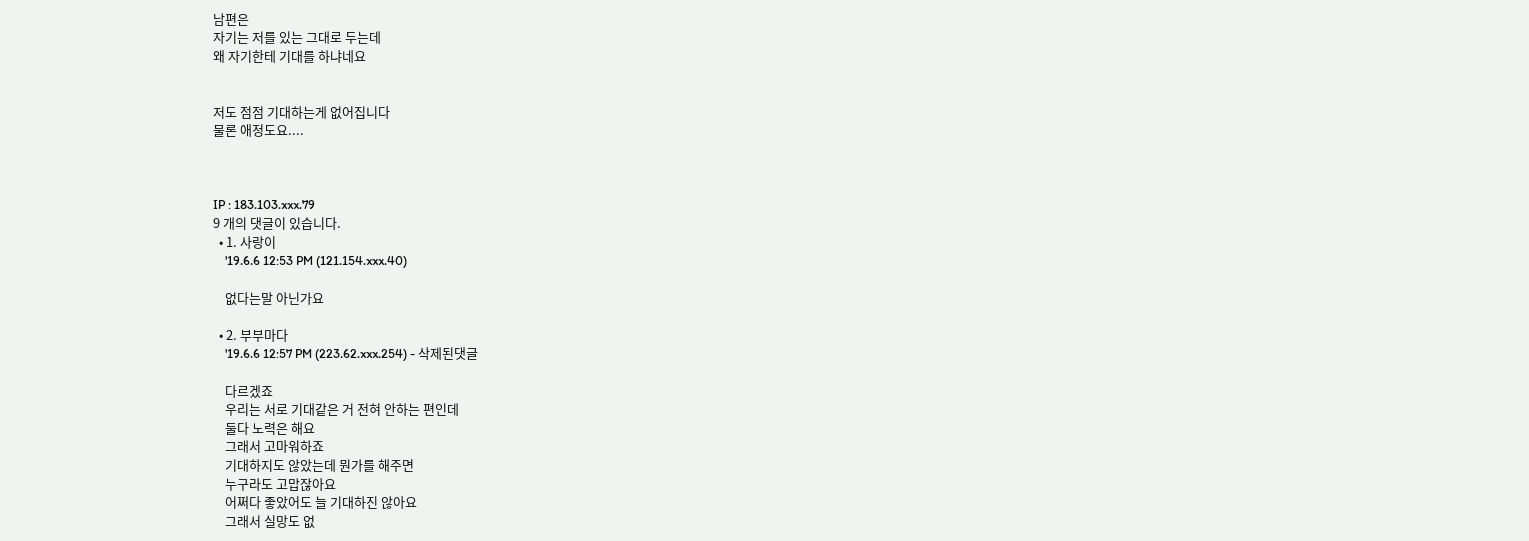남편은
자기는 저를 있는 그대로 두는데
왜 자기한테 기대를 하냐네요


저도 점점 기대하는게 없어집니다
물론 애정도요....



IP : 183.103.xxx.79
9 개의 댓글이 있습니다.
  • 1. 사랑이
    '19.6.6 12:53 PM (121.154.xxx.40)

    없다는말 아닌가요

  • 2. 부부마다
    '19.6.6 12:57 PM (223.62.xxx.254) - 삭제된댓글

    다르겠죠
    우리는 서로 기대같은 거 전혀 안하는 편인데
    둘다 노력은 해요
    그래서 고마워하죠
    기대하지도 않았는데 뭔가를 해주면
    누구라도 고맙잖아요
    어쩌다 좋았어도 늘 기대하진 않아요
    그래서 실망도 없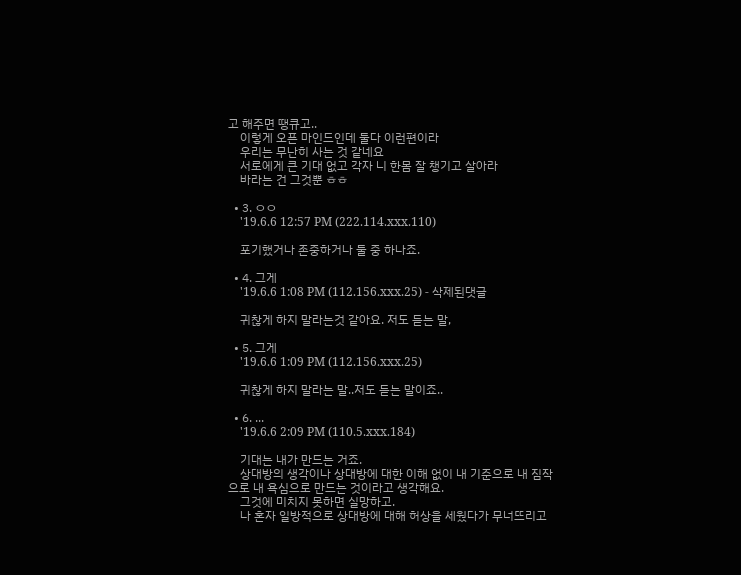고 해주면 땡큐고..
    이렇게 오픈 마인드인데 둘다 이런편이라
    우리는 무난히 사는 것 같네요
    서로에게 큰 기대 없고 각자 니 한몸 잘 챙기고 살아라
    바라는 건 그것뿐 ㅎㅎ

  • 3. ㅇㅇ
    '19.6.6 12:57 PM (222.114.xxx.110)

    포기했거나 존중하거나 둘 중 하나죠.

  • 4. 그게
    '19.6.6 1:08 PM (112.156.xxx.25) - 삭제된댓글

    귀찮게 하지 말라는것 같아요. 저도 듣는 말,

  • 5. 그게
    '19.6.6 1:09 PM (112.156.xxx.25)

    귀찮게 하지 말라는 말..저도 듣는 말이죠..

  • 6. ...
    '19.6.6 2:09 PM (110.5.xxx.184)

    기대는 내가 만드는 거죠.
    상대방의 생각이나 상대방에 대한 이해 없이 내 기준으로 내 짐작으로 내 욕심으로 만드는 것이라고 생각해요.
    그것에 미치지 못하면 실망하고.
    나 혼자 일방적으로 상대방에 대해 허상을 세웠다가 무너뜨리고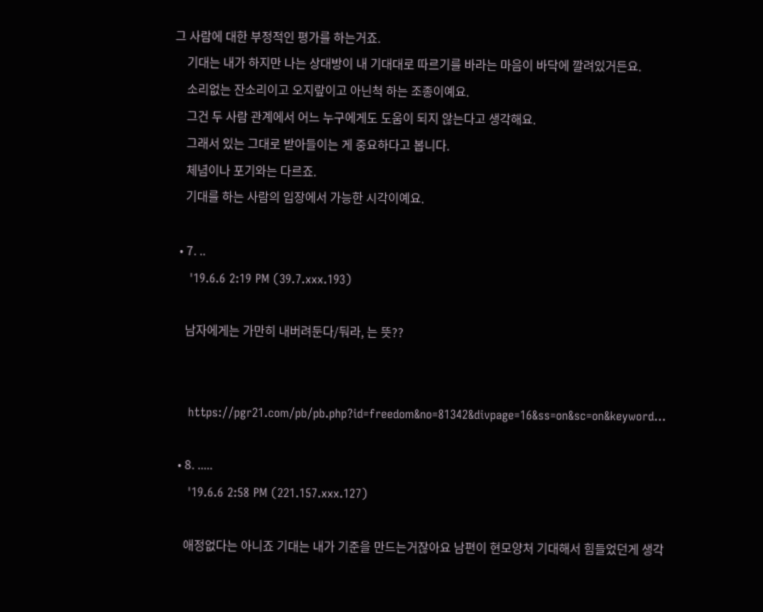그 사람에 대한 부정적인 평가를 하는거죠.
    기대는 내가 하지만 나는 상대방이 내 기대대로 따르기를 바라는 마음이 바닥에 깔려있거든요.
    소리없는 잔소리이고 오지랖이고 아닌척 하는 조종이예요.
    그건 두 사람 관계에서 어느 누구에게도 도움이 되지 않는다고 생각해요.
    그래서 있는 그대로 받아들이는 게 중요하다고 봅니다.
    체념이나 포기와는 다르죠.
    기대를 하는 사람의 입장에서 가능한 시각이예요.

  • 7. ..
    '19.6.6 2:19 PM (39.7.xxx.193)

    남자에게는 가만히 내버려둔다/둬라, 는 뜻??


    https://pgr21.com/pb/pb.php?id=freedom&no=81342&divpage=16&ss=on&sc=on&keyword...

  • 8. .....
    '19.6.6 2:58 PM (221.157.xxx.127)

    애정없다는 아니죠 기대는 내가 기준을 만드는거잖아요 남편이 현모양처 기대해서 힘들었던게 생각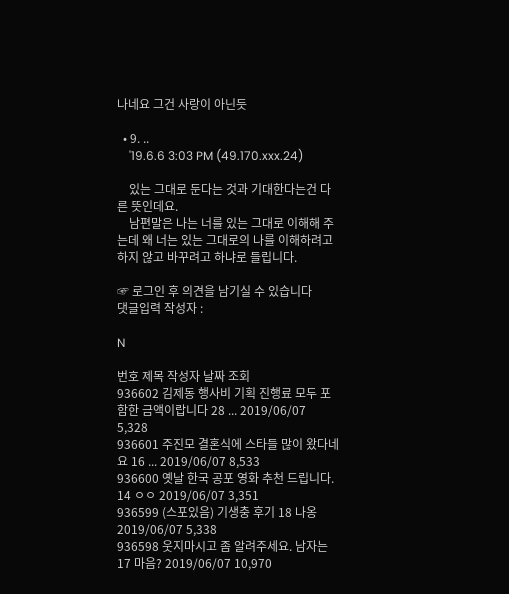나네요 그건 사랑이 아닌듯

  • 9. ..
    '19.6.6 3:03 PM (49.170.xxx.24)

    있는 그대로 둔다는 것과 기대한다는건 다른 뜻인데요.
    남편말은 나는 너를 있는 그대로 이해해 주는데 왜 너는 있는 그대로의 나를 이해하려고 하지 않고 바꾸려고 하냐로 들립니다.

☞ 로그인 후 의견을 남기실 수 있습니다
댓글입력 작성자 :

N

번호 제목 작성자 날짜 조회
936602 김제동 행사비 기획 진행료 모두 포함한 금액이랍니다 28 ... 2019/06/07 5,328
936601 주진모 결혼식에 스타들 많이 왔다네요 16 ... 2019/06/07 8,533
936600 옛날 한국 공포 영화 추천 드립니다. 14 ㅇㅇ 2019/06/07 3,351
936599 (스포있음) 기생충 후기 18 나옹 2019/06/07 5,338
936598 웃지마시고 좀 알려주세요. 남자는 17 마음? 2019/06/07 10,970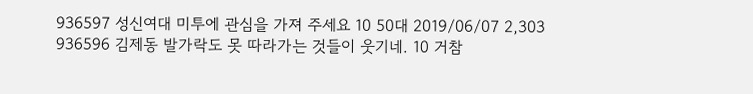936597 성신여대 미투에 관심을 가져 주세요 10 50대 2019/06/07 2,303
936596 김제동 발가락도 못 따라가는 것들이 웃기네. 10 거참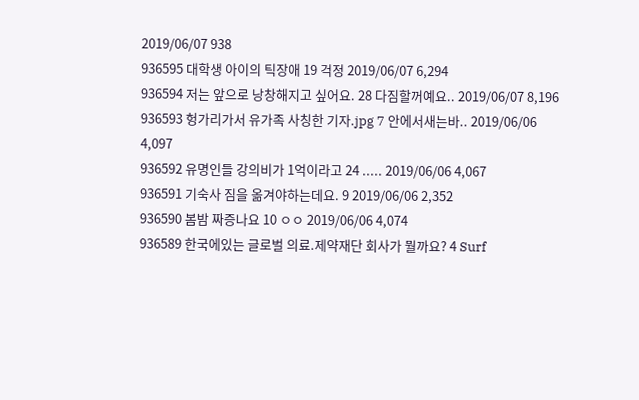2019/06/07 938
936595 대학생 아이의 틱장애 19 걱정 2019/06/07 6,294
936594 저는 앞으로 낭창해지고 싶어요. 28 다짐할꺼예요.. 2019/06/07 8,196
936593 헝가리가서 유가족 사칭한 기자.jpg 7 안에서새는바.. 2019/06/06 4,097
936592 유명인들 강의비가 1억이라고 24 ..... 2019/06/06 4,067
936591 기숙사 짐을 옮겨야하는데요. 9 2019/06/06 2,352
936590 봄밤 짜증나요 10 ㅇㅇ 2019/06/06 4,074
936589 한국에있는 글로벌 의료.제약재단 회사가 뭘까요? 4 Surf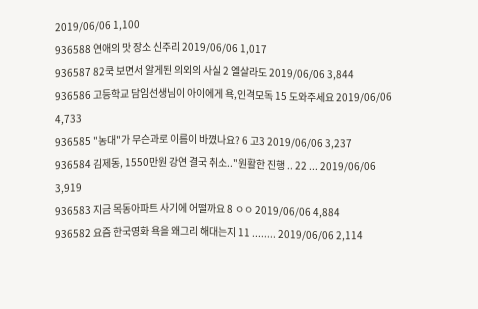2019/06/06 1,100
936588 연애의 맛 장소 신주리 2019/06/06 1,017
936587 82쿡 보면서 알게된 의외의 사실 2 엘살라도 2019/06/06 3,844
936586 고등학교 담임선생님이 아이에게 욕,인격모독 15 도와주세요 2019/06/06 4,733
936585 "농대"가 무슨과로 이름이 바꼈나요? 6 고3 2019/06/06 3,237
936584 김제동, 1550만원 강연 결국 취소.."원활한 진행 .. 22 ... 2019/06/06 3,919
936583 지금 목동아파트 사기에 어떨까요 8 ㅇㅇ 2019/06/06 4,884
936582 요즘 한국영화 욕을 왜그리 해대는지 11 ........ 2019/06/06 2,114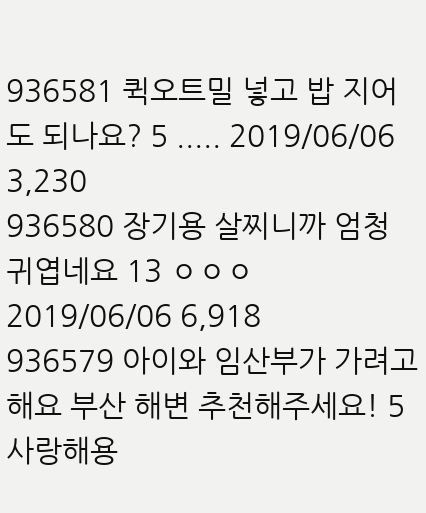936581 퀵오트밀 넣고 밥 지어도 되나요? 5 ..... 2019/06/06 3,230
936580 장기용 살찌니까 엄청 귀엽네요 13 ㅇㅇㅇ 2019/06/06 6,918
936579 아이와 임산부가 가려고 해요 부산 해변 추천해주세요! 5 사랑해용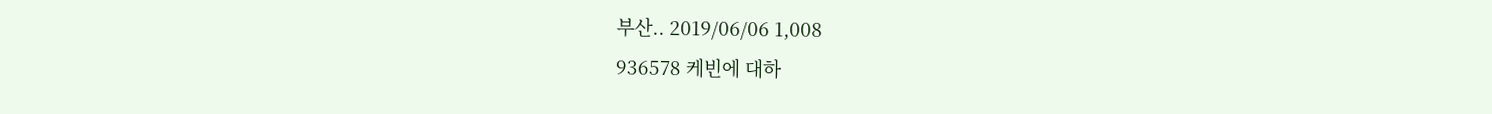부산.. 2019/06/06 1,008
936578 케빈에 대하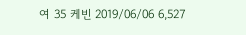여 35 케빈 2019/06/06 6,527